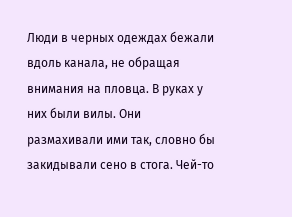Люди в черных одеждах бежали вдоль канала, не обращая внимания на пловца. В руках у них были вилы. Они размахивали ими так, словно бы закидывали сено в стога. Чей-то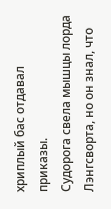хриплый бас отдавал приказы.
Судорога свела мышцы лорда Лэнгсворта, но он знал, что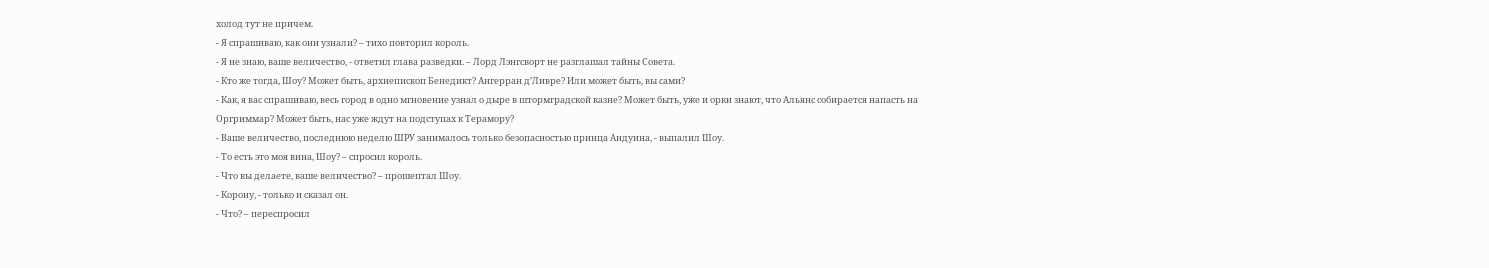холод тут не причем.
- Я спрашиваю, как они узнали? – тихо повторил король.
- Я не знаю, ваше величество, - ответил глава разведки. – Лорд Лэнгсворт не разглашал тайны Совета.
- Кто же тогда, Шоу? Может быть, архиепископ Бенедикт? Ангерран д’Ливре? Или может быть, вы сами?
- Как, я вас спрашиваю, весь город в одно мгновение узнал о дыре в штормградской казне? Может быть, уже и орки знают, что Альянс собирается напасть на Оргриммар? Может быть, нас уже ждут на подступах к Терамору?
- Ваше величество, последнюю неделю ШРУ занималось только безопасностью принца Андуина, - выпалил Шоу.
- То есть это моя вина, Шоу? – спросил король.
- Что вы делаете, ваше величество? – прошептал Шоу.
- Корону, - только и сказал он.
- Что? – переспросил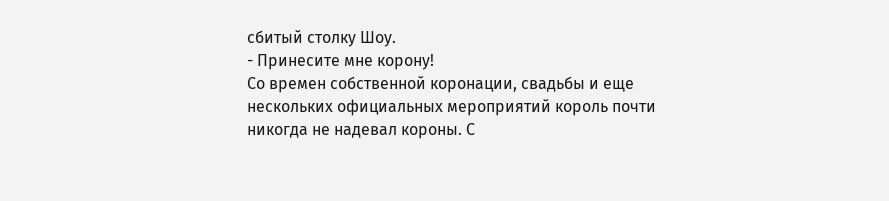сбитый столку Шоу.
- Принесите мне корону!
Со времен собственной коронации, свадьбы и еще нескольких официальных мероприятий король почти никогда не надевал короны. С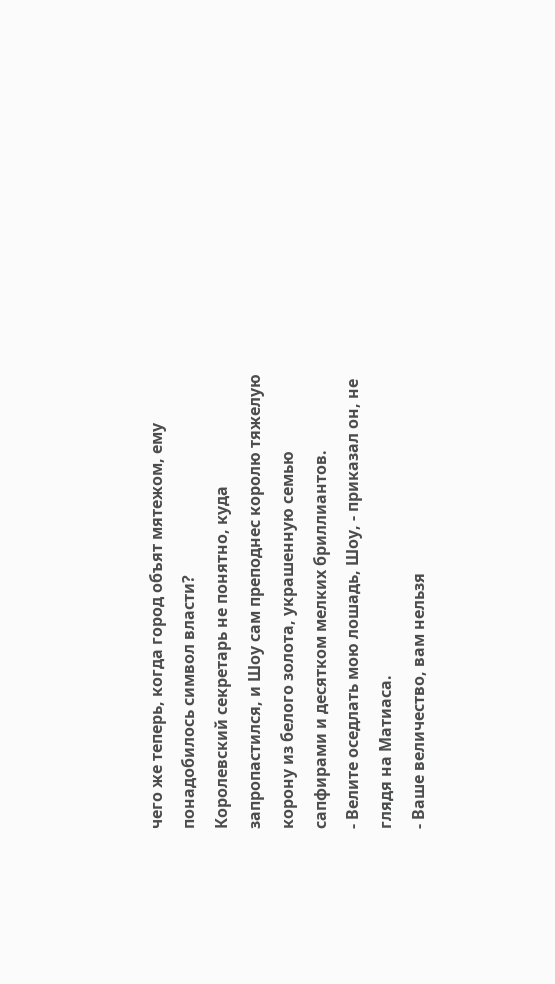чего же теперь, когда город объят мятежом, ему понадобилось символ власти?
Королевский секретарь не понятно, куда запропастился, и Шоу сам преподнес королю тяжелую корону из белого золота, украшенную семью сапфирами и десятком мелких бриллиантов.
- Велите оседлать мою лошадь, Шоу, - приказал он, не глядя на Матиаса.
- Ваше величество, вам нельзя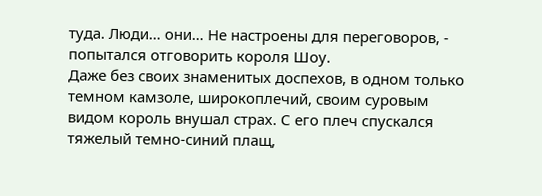туда. Люди… они… Не настроены для переговоров, - попытался отговорить короля Шоу.
Даже без своих знаменитых доспехов, в одном только темном камзоле, широкоплечий, своим суровым видом король внушал страх. С его плеч спускался тяжелый темно-синий плащ,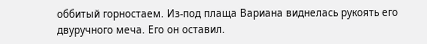оббитый горностаем. Из-под плаща Вариана виднелась рукоять его двуручного меча. Его он оставил.